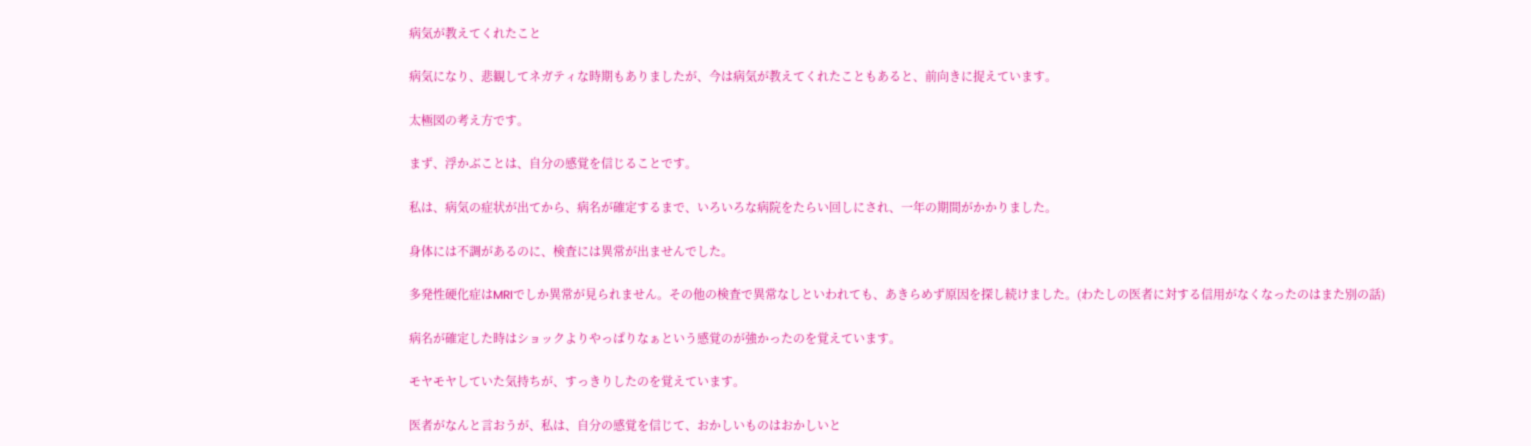病気が教えてくれたこと

病気になり、悲観してネガティな時期もありましたが、今は病気が教えてくれたこともあると、前向きに捉えています。

太極図の考え方です。

まず、浮かぶことは、自分の感覚を信じることです。

私は、病気の症状が出てから、病名が確定するまで、いろいろな病院をたらい回しにされ、一年の期間がかかりました。

身体には不調があるのに、検査には異常が出ませんでした。

多発性硬化症はMRIでしか異常が見られません。その他の検査で異常なしといわれても、あきらめず原因を探し続けました。(わたしの医者に対する信用がなくなったのはまた別の話)

病名が確定した時はショックよりやっぱりなぁという感覚のが強かったのを覚えています。

モヤモヤしていた気持ちが、すっきりしたのを覚えています。

医者がなんと言おうが、私は、自分の感覚を信じて、おかしいものはおかしいと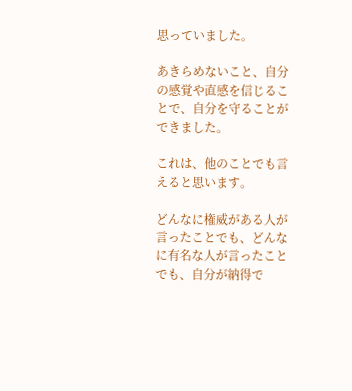思っていました。

あきらめないこと、自分の感覚や直感を信じることで、自分を守ることができました。

これは、他のことでも言えると思います。

どんなに権威がある人が言ったことでも、どんなに有名な人が言ったことでも、自分が納得で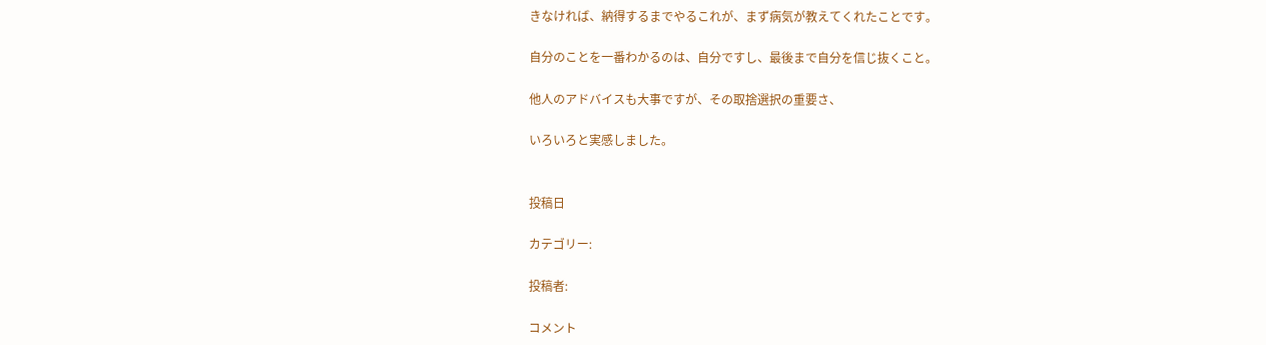きなければ、納得するまでやるこれが、まず病気が教えてくれたことです。

自分のことを一番わかるのは、自分ですし、最後まで自分を信じ抜くこと。

他人のアドバイスも大事ですが、その取捨選択の重要さ、

いろいろと実感しました。


投稿日

カテゴリー:

投稿者:

コメント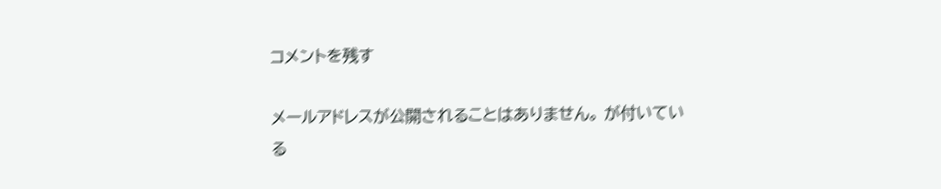コメントを残す

メールアドレスが公開されることはありません。 が付いている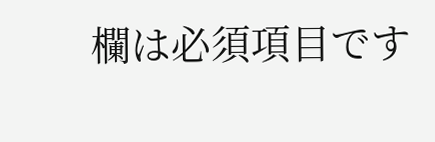欄は必須項目です